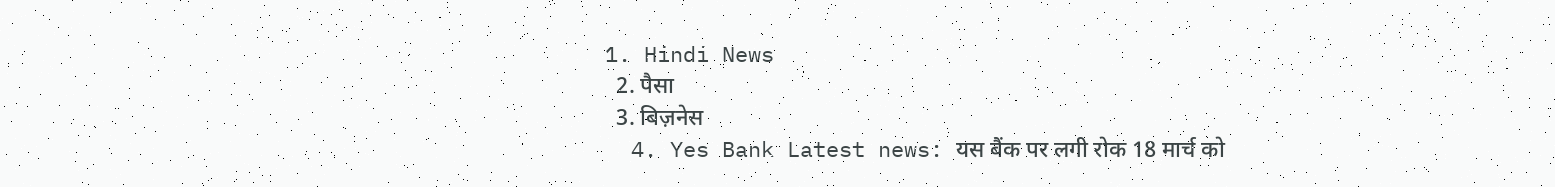1. Hindi News
  2. पैसा
  3. बिज़नेस
  4. Yes Bank Latest news: यस बैंक पर लगी रोक 18 मार्च को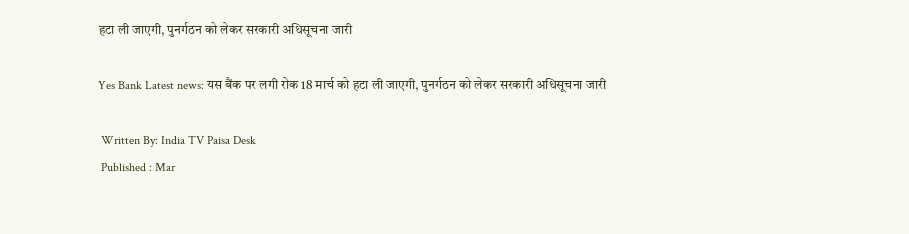हटा ली जाएगी, पुनर्गठन को लेकर सरकारी अधिसूचना जारी

Yes Bank Latest news: यस बैंक पर लगी रोक 18 मार्च को हटा ली जाएगी, पुनर्गठन को लेकर सरकारी अधिसूचना जारी

 Written By: India TV Paisa Desk
 Published : Mar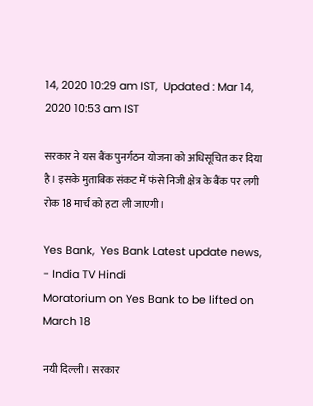14, 2020 10:29 am IST,  Updated : Mar 14, 2020 10:53 am IST

सरकार ने यस बैंक पुनर्गठन योजना को अधिसूचित कर दिया है। इसके मुताबिक संकट में फंसे निजी क्षेत्र के बैंक पर लगी रोक 18 मार्च को हटा ली जाएगी।

Yes Bank,  Yes Bank Latest update news, - India TV Hindi
Moratorium on Yes Bank to be lifted on March 18

नयी दिल्ली। सरकार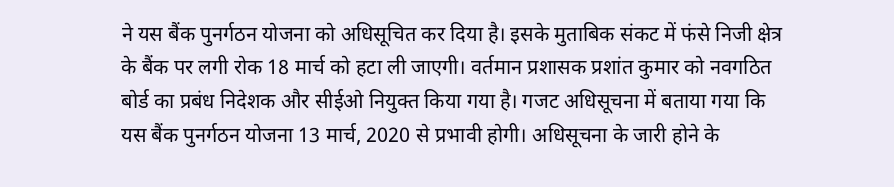ने यस बैंक पुनर्गठन योजना को अधिसूचित कर दिया है। इसके मुताबिक संकट में फंसे निजी क्षेत्र के बैंक पर लगी रोक 18 मार्च को हटा ली जाएगी। वर्तमान प्रशासक प्रशांत कुमार को नवगठित बोर्ड का प्रबंध निदेशक और सीईओ नियुक्त किया गया है। गजट अधिसूचना में बताया गया कि यस बैंक पुनर्गठन योजना 13 मार्च, 2020 से प्रभावी होगी। अधिसूचना के जारी होने के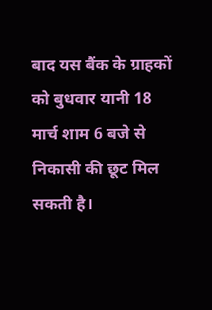बाद यस बैंक के ग्राहकों को बुधवार यानी 18 मार्च शाम 6 बजे से निकासी की छूट मिल सकती है।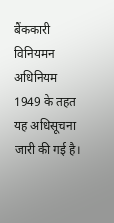बैंककारी विनियमन अधिनियम 1949 के तहत यह अधिसूचना जारी की गई है।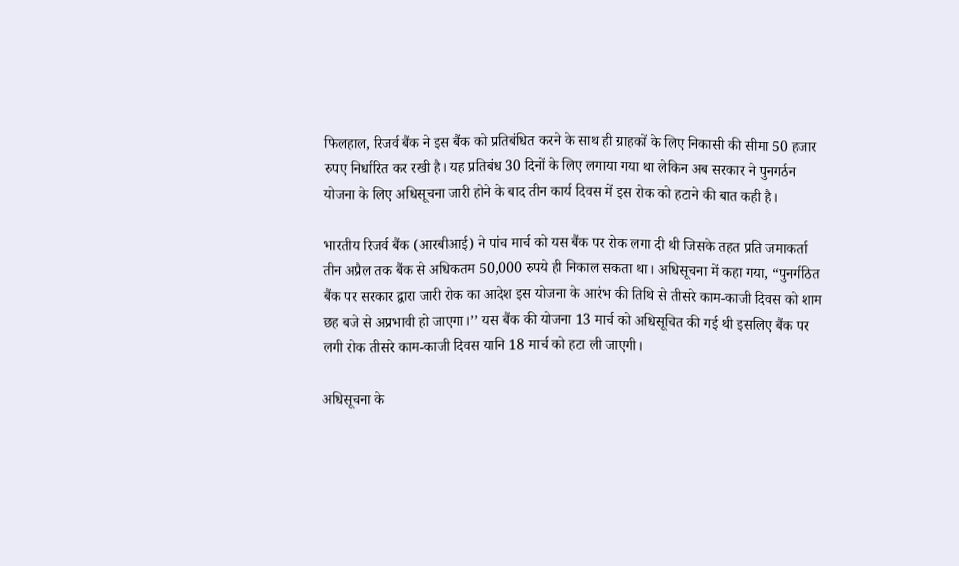फिलहाल, रिजर्व बैंक ने इस बैंक को प्रतिबंधित करने के साथ ही ग्राहकों के लिए निकासी की सीमा 50 हजार रुपए निर्धारित कर रखी है। यह प्रतिबंध 30 दिनों के लिए लगाया गया था लेकिन अब सरकार ने पुनगर्ठन योजना के लिए अधिसूचना जारी होने के बाद तीन कार्य दिवस में इस रोक को हटाने की बात कही है।

भारतीय रिजर्व बैंक (आरबीआई) ने पांच मार्च को यस बैंक पर रोक लगा दी थी जिसके तहत प्रति जमाकर्ता तीन अप्रैल तक बैंक से अधिकतम 50,000 रुपये ही निकाल सकता था। अधिसूचना में कहा गया, “पुनर्गठित बैंक पर सरकार द्वारा जारी रोक का आदेश इस योजना के आरंभ की तिथि से तीसरे काम-काजी दिवस को शाम छह बजे से अप्रभावी हो जाएगा।’’ यस बैंक की योजना 13 मार्च को अधिसूचित की गई थी इसलिए बैंक पर लगी रोक तीसरे काम-काजी दिवस यानि 18 मार्च को हटा ली जाएगी।

अधिसूचना के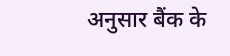अनुसार बैंक के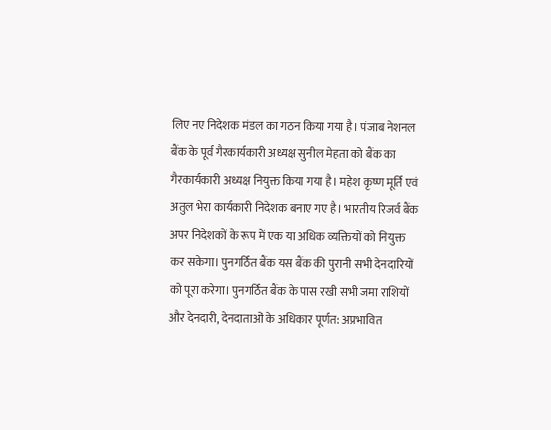लिए नए निदेशक मंडल का गठन किया गया है। पंजाब नेशनल बैंक के पूर्व गैरकार्यकारी अध्यक्ष सुनील मेहता को बैंक का गैरकार्यकारी अध्यक्ष नियुक्त किया गया है। महेश कृष्ण मूर्ति एवं अतुल भेरा कार्यकारी निदेशक बनाए गए है। भारतीय रिजर्व बैंक अपर निदेशकों के रूप में एक या अधिक व्यक्तियों को नियुक्त कर सकेगा। पुनगर्ठित बैंक यस बैंक की पुरानी सभी देनदारियों को पूरा करेगा। पुनगर्ठित बैंक के पास रखी सभी जमा राशियों और देनदारी, देनदाताओं के अधिकार पूर्णत: अप्रभावित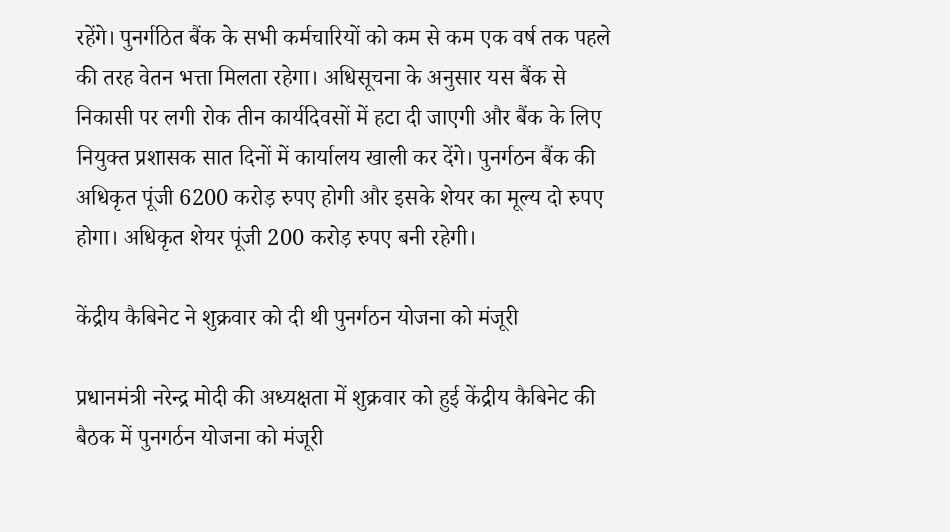रहेंगे। पुनर्गठित बैंक के सभी कर्मचारियों को कम से कम एक वर्ष तक पहले की तरह वेतन भत्ता मिलता रहेगा। अधिसूचना के अनुसार यस बैंक से निकासी पर लगी रोक तीन कार्यदिवसों में हटा दी जाएगी और बैंक के लिए नियुक्त प्रशासक सात दिनों में कार्यालय खाली कर देंगे। पुनर्गठन बैंक की अधिकृत पूंजी 6200 करोड़ रुपए होगी और इसके शेयर का मूल्य दो रुपए होगा। अधिकृत शेयर पूंजी 200 करोड़ रुपए बनी रहेगी।

केंद्रीय कैबिनेट ने शुक्रवार को दी थी पुनर्गठन योजना को मंजूरी

प्रधानमंत्री नरेन्द्र मोदी की अध्यक्षता में शुक्रवार को हुई केंद्रीय कैबिनेट की बैठक में पुनगर्ठन योजना को मंजूरी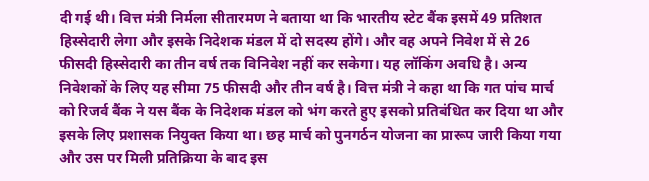दी गई थी। वित्त मंत्री निर्मला सीतारमण ने बताया था कि भारतीय स्टेट बैंक इसमें 49 प्रतिशत हिस्सेदारी लेगा और इसके निदेशक मंडल में दो सदस्य होंगे। और वह अपने निवेश में से 26 फीसदी हिस्सेदारी का तीन वर्ष तक विनिवेश नहीं कर सकेगा। यह लॉकिंग अवधि है। अन्य निवेशकों के लिए यह सीमा 75 फीसदी और तीन वर्ष है। वित्त मंत्री ने कहा था कि गत पांच मार्च को रिजर्व बैंक ने यस बैंक के निदेशक मंडल को भंग करते हुए इसको प्रतिबंधित कर दिया था और इसके लिए प्रशासक नियुक्त किया था। छह मार्च को पुनगर्ठन योजना का प्रारूप जारी किया गया और उस पर मिली प्रतिक्रिया के बाद इस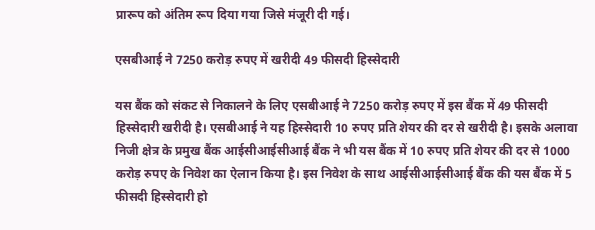प्रारूप को अंतिम रूप दिया गया जिसे मंजूरी दी गई।

एसबीआई ने 7250 करोड़ रुपए में खरीदी 49 फीसदी हिस्सेदारी

यस बैंक को संकट से निकालने के लिए एसबीआई ने 7250 करोड़ रुपए में इस बैंक में 49 फीसदी हिस्सेदारी खरीदी है। एसबीआई ने यह हिस्सेदारी 10 रुपए प्रति शेयर की दर से खरीदी है। इसके अलावा निजी क्षेत्र के प्रमुख बैंक आईसीआईसीआई बैंक ने भी यस बैंक में 10 रुपए प्रति शेयर की दर से 1000 करोड़ रुपए के निवेश का ऐलान किया है। इस निवेश के साथ आईसीआईसीआई बैंक की यस बैंक में 5 फीसदी हिस्सेदारी हो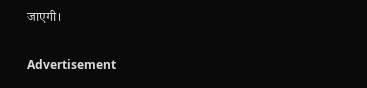जाएगी।

Advertisement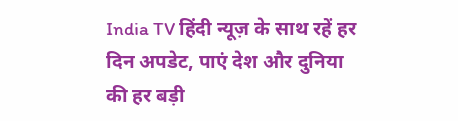India TV हिंदी न्यूज़ के साथ रहें हर दिन अपडेट, पाएं देश और दुनिया की हर बड़ी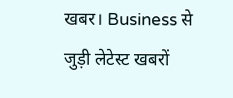खबर। Business से जुड़ी लेटेस्ट खबरों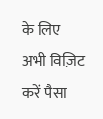के लिए अभी विज़िट करें पैसा